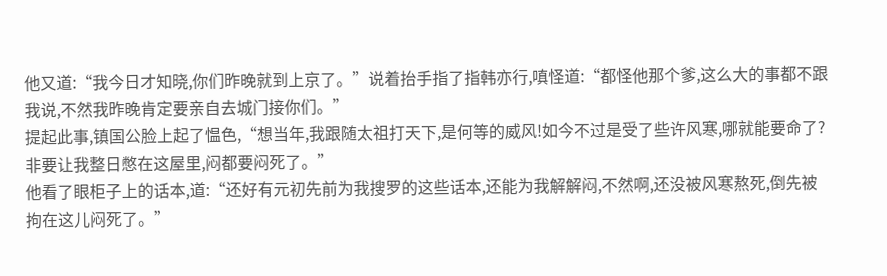他又道:“我今日才知晓,你们昨晚就到上京了。”说着抬手指了指韩亦行,嗔怪道:“都怪他那个爹,这么大的事都不跟我说,不然我昨晚肯定要亲自去城门接你们。”
提起此事,镇国公脸上起了愠色,“想当年,我跟随太祖打天下,是何等的威风!如今不过是受了些许风寒,哪就能要命了?非要让我整日憋在这屋里,闷都要闷死了。”
他看了眼柜子上的话本,道:“还好有元初先前为我搜罗的这些话本,还能为我解解闷,不然啊,还没被风寒熬死,倒先被拘在这儿闷死了。”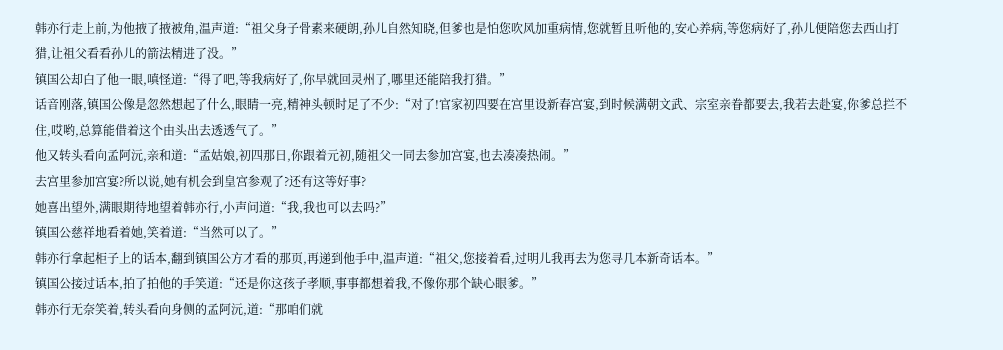韩亦行走上前,为他掖了掖被角,温声道:“祖父身子骨素来硬朗,孙儿自然知晓,但爹也是怕您吹风加重病情,您就暂且听他的,安心养病,等您病好了,孙儿便陪您去西山打猎,让祖父看看孙儿的箭法精进了没。”
镇国公却白了他一眼,嗔怪道:“得了吧,等我病好了,你早就回灵州了,哪里还能陪我打猎。”
话音刚落,镇国公像是忽然想起了什么,眼睛一亮,精神头顿时足了不少:“对了!官家初四要在宫里设新春宫宴,到时候满朝文武、宗室亲眷都要去,我若去赴宴,你爹总拦不住,哎哟,总算能借着这个由头出去透透气了。”
他又转头看向孟阿沅,亲和道:“孟姑娘,初四那日,你跟着元初,随祖父一同去参加宫宴,也去凑凑热闹。”
去宫里参加宫宴?所以说,她有机会到皇宫参观了?还有这等好事?
她喜出望外,满眼期待地望着韩亦行,小声问道:“我,我也可以去吗?”
镇国公慈祥地看着她,笑着道:“当然可以了。”
韩亦行拿起柜子上的话本,翻到镇国公方才看的那页,再递到他手中,温声道:“祖父,您接着看,过明儿我再去为您寻几本新奇话本。”
镇国公接过话本,拍了拍他的手笑道:“还是你这孩子孝顺,事事都想着我,不像你那个缺心眼爹。”
韩亦行无奈笑着,转头看向身侧的孟阿沅,道:“那咱们就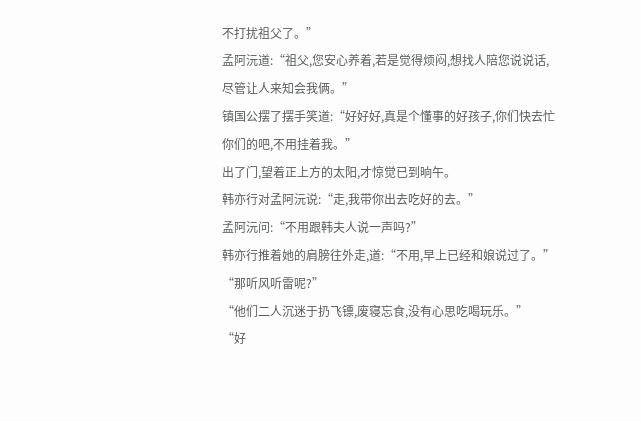不打扰祖父了。”
孟阿沅道:“祖父,您安心养着,若是觉得烦闷,想找人陪您说说话,尽管让人来知会我俩。”
镇国公摆了摆手笑道:“好好好,真是个懂事的好孩子,你们快去忙你们的吧,不用挂着我。”
出了门,望着正上方的太阳,才惊觉已到晌午。
韩亦行对孟阿沅说:“走,我带你出去吃好的去。”
孟阿沅问:“不用跟韩夫人说一声吗?”
韩亦行推着她的肩膀往外走,道:“不用,早上已经和娘说过了。”
“那听风听雷呢?”
“他们二人沉迷于扔飞镖,废寝忘食,没有心思吃喝玩乐。”
“好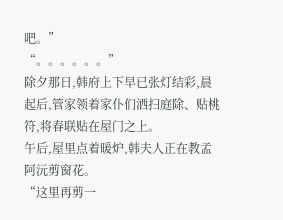吧。”
“。。。。。。”
除夕那日,韩府上下早已张灯结彩,晨起后,管家领着家仆们洒扫庭除、贴桃符,将春联贴在屋门之上。
午后,屋里点着暖炉,韩夫人正在教孟阿沅剪窗花。
“这里再剪一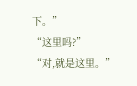下。”
“这里吗?”
“对,就是这里。”